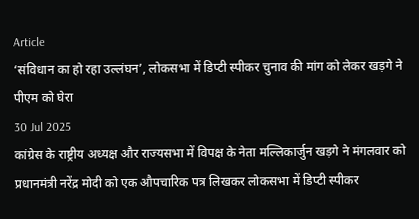Article
‘संविधान का हो रहा उल्लंघन’, लोकसभा में डिप्टी स्पीकर चुनाव की मांग को लेकर खड़गे ने पीएम को घेरा
30 Jul 2025
कांग्रेस के राष्ट्रीय अध्यक्ष और राज्यसभा में विपक्ष के नेता मल्लिकार्जुन खड़गे ने मंगलवार को प्रधानमंत्री नरेंद्र मोदी को एक औपचारिक पत्र लिखकर लोकसभा में डिप्टी स्पीकर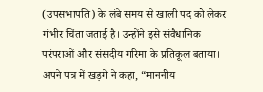(उपसभापति) के लंबे समय से खाली पद को लेकर गंभीर चिंता जताई है। उन्होंने इसे संवैधानिक परंपराओं और संसदीय गरिमा के प्रतिकूल बताया।
अपने पत्र में खड़गे ने कहा, “माननीय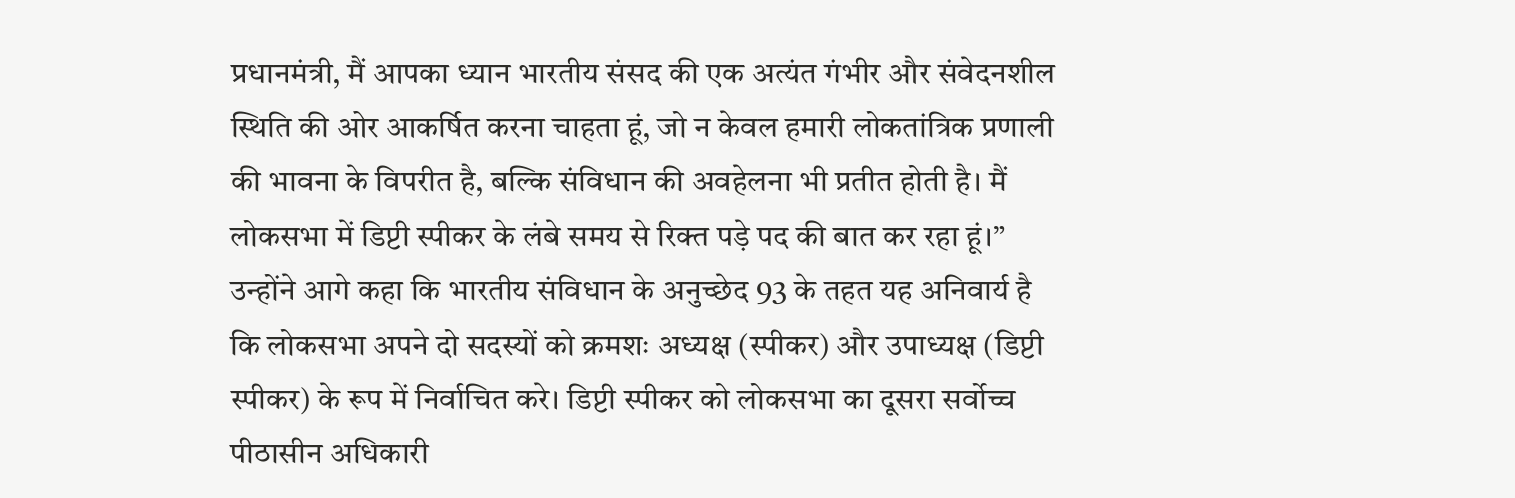प्रधानमंत्री, मैं आपका ध्यान भारतीय संसद की एक अत्यंत गंभीर और संवेदनशील स्थिति की ओर आकर्षित करना चाहता हूं, जो न केवल हमारी लोकतांत्रिक प्रणाली की भावना के विपरीत है, बल्कि संविधान की अवहेलना भी प्रतीत होती है। मैं लोकसभा में डिप्टी स्पीकर के लंबे समय से रिक्त पड़े पद की बात कर रहा हूं।”
उन्होंने आगे कहा कि भारतीय संविधान के अनुच्छेद 93 के तहत यह अनिवार्य है कि लोकसभा अपने दो सदस्यों को क्रमशः अध्यक्ष (स्पीकर) और उपाध्यक्ष (डिप्टी स्पीकर) के रूप में निर्वाचित करे। डिप्टी स्पीकर को लोकसभा का दूसरा सर्वोच्च पीठासीन अधिकारी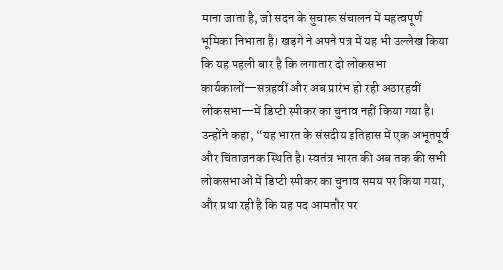माना जाता है, जो सदन के सुचारू संचालन में महत्वपूर्ण भूमिका निभाता है। खड़गे ने अपने पत्र में यह भी उल्लेख किया कि यह पहली बार है कि लगातार दो लोकसभा कार्यकालों—सत्रहवीं और अब प्रारंभ हो रही अठारहवीं लोकसभा—में डिप्टी स्पीकर का चुनाव नहीं किया गया है। उन्होंने कहा, “यह भारत के संसदीय इतिहास में एक अभूतपूर्व और चिंताजनक स्थिति है। स्वतंत्र भारत की अब तक की सभी लोकसभाओं में डिप्टी स्पीकर का चुनाव समय पर किया गया, और प्रथा रही है कि यह पद आमतौर पर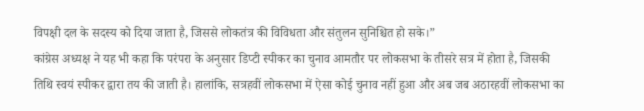विपक्षी दल के सदस्य को दिया जाता है, जिससे लोकतंत्र की विविधता और संतुलन सुनिश्चित हो सके।”
कांग्रेस अध्यक्ष ने यह भी कहा कि परंपरा के अनुसार डिप्टी स्पीकर का चुनाव आमतौर पर लोकसभा के तीसरे सत्र में होता है, जिसकी तिथि स्वयं स्पीकर द्वारा तय की जाती है। हालांकि, सत्रहवीं लोकसभा में ऐसा कोई चुनाव नहीं हुआ और अब जब अठारहवीं लोकसभा का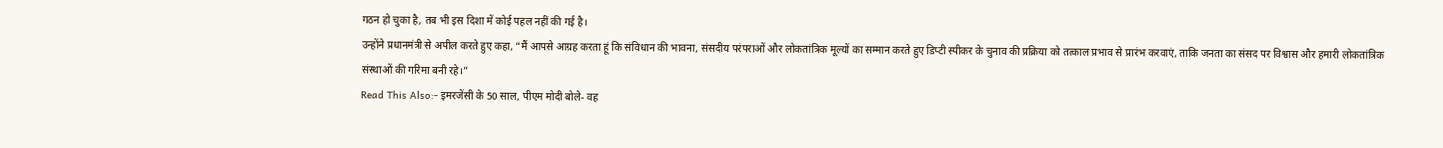गठन हो चुका है, तब भी इस दिशा में कोई पहल नहीं की गई है।
उन्होंने प्रधानमंत्री से अपील करते हुए कहा, “मैं आपसे आग्रह करता हूं कि संविधान की भावना, संसदीय परंपराओं और लोकतांत्रिक मूल्यों का सम्मान करते हुए डिप्टी स्पीकर के चुनाव की प्रक्रिया को तत्काल प्रभाव से प्रारंभ करवाएं, ताकि जनता का संसद पर विश्वास और हमारी लोकतांत्रिक संस्थाओं की गरिमा बनी रहे।”
Read This Also:- इमरजेंसी के 50 साल, पीएम मोदी बोले- वह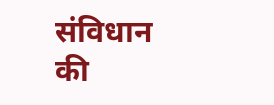संविधान की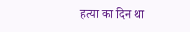हत्या का दिन था